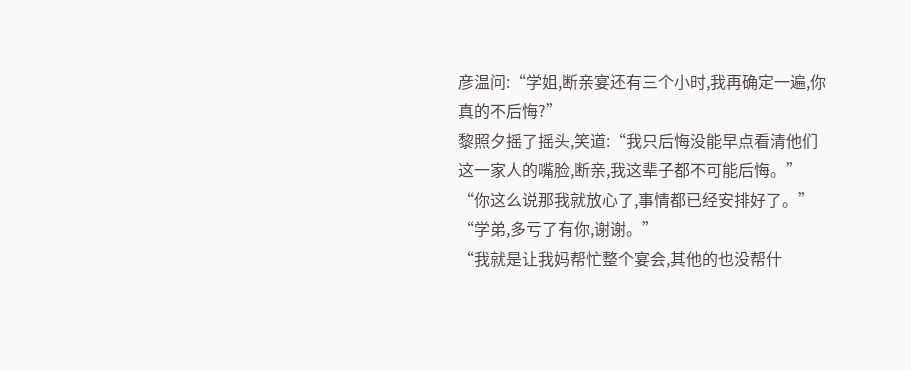彦温问:“学姐,断亲宴还有三个小时,我再确定一遍,你真的不后悔?”
黎照夕摇了摇头,笑道:“我只后悔没能早点看清他们这一家人的嘴脸,断亲,我这辈子都不可能后悔。”
“你这么说那我就放心了,事情都已经安排好了。”
“学弟,多亏了有你,谢谢。”
“我就是让我妈帮忙整个宴会,其他的也没帮什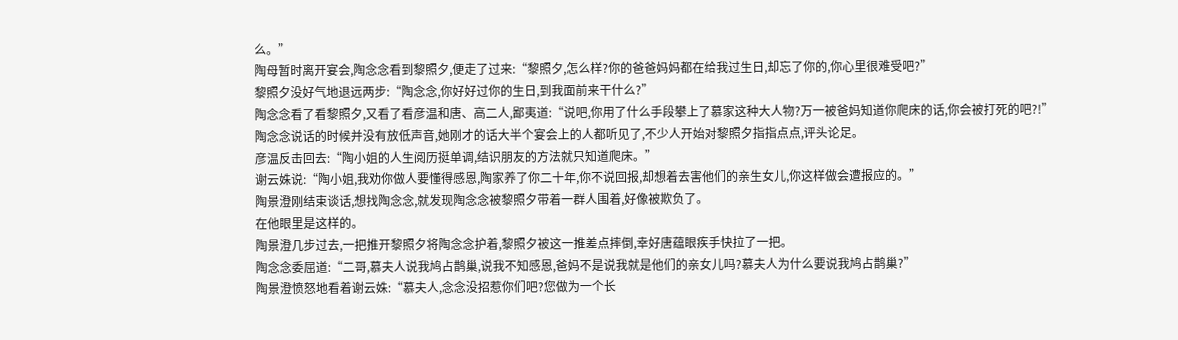么。”
陶母暂时离开宴会,陶念念看到黎照夕,便走了过来:“黎照夕,怎么样?你的爸爸妈妈都在给我过生日,却忘了你的,你心里很难受吧?”
黎照夕没好气地退远两步:“陶念念,你好好过你的生日,到我面前来干什么?”
陶念念看了看黎照夕,又看了看彦温和唐、高二人,鄙夷道:“说吧,你用了什么手段攀上了慕家这种大人物?万一被爸妈知道你爬床的话,你会被打死的吧?!”
陶念念说话的时候并没有放低声音,她刚才的话大半个宴会上的人都听见了,不少人开始对黎照夕指指点点,评头论足。
彦温反击回去:“陶小姐的人生阅历挺单调,结识朋友的方法就只知道爬床。”
谢云姝说:“陶小姐,我劝你做人要懂得感恩,陶家养了你二十年,你不说回报,却想着去害他们的亲生女儿,你这样做会遭报应的。”
陶景澄刚结束谈话,想找陶念念,就发现陶念念被黎照夕带着一群人围着,好像被欺负了。
在他眼里是这样的。
陶景澄几步过去,一把推开黎照夕将陶念念护着,黎照夕被这一推差点摔倒,幸好唐蕴眼疾手快拉了一把。
陶念念委屈道:“二哥,慕夫人说我鸠占鹊巢,说我不知感恩,爸妈不是说我就是他们的亲女儿吗?慕夫人为什么要说我鸠占鹊巢?”
陶景澄愤怒地看着谢云姝:“慕夫人,念念没招惹你们吧?您做为一个长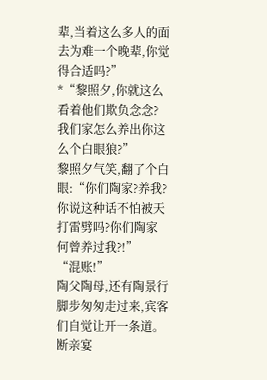辈,当着这么多人的面去为难一个晚辈,你觉得合适吗?”
*“黎照夕,你就这么看着他们欺负念念?我们家怎么养出你这么个白眼狼?”
黎照夕气笑,翻了个白眼:“你们陶家?养我?你说这种话不怕被天打雷劈吗?你们陶家何曾养过我?!”
“混账!”
陶父陶母,还有陶景行脚步匆匆走过来,宾客们自觉让开一条道。
断亲宴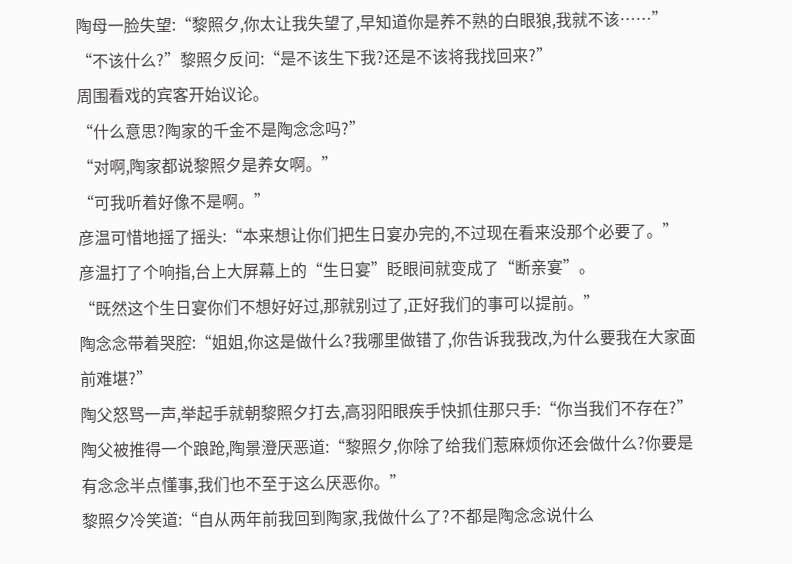陶母一脸失望:“黎照夕,你太让我失望了,早知道你是养不熟的白眼狼,我就不该……”
“不该什么?”黎照夕反问:“是不该生下我?还是不该将我找回来?”
周围看戏的宾客开始议论。
“什么意思?陶家的千金不是陶念念吗?”
“对啊,陶家都说黎照夕是养女啊。”
“可我听着好像不是啊。”
彦温可惜地摇了摇头:“本来想让你们把生日宴办完的,不过现在看来没那个必要了。”
彦温打了个响指,台上大屏幕上的“生日宴”眨眼间就变成了“断亲宴”。
“既然这个生日宴你们不想好好过,那就别过了,正好我们的事可以提前。”
陶念念带着哭腔:“姐姐,你这是做什么?我哪里做错了,你告诉我我改,为什么要我在大家面前难堪?”
陶父怒骂一声,举起手就朝黎照夕打去,高羽阳眼疾手快抓住那只手:“你当我们不存在?”
陶父被推得一个踉跄,陶景澄厌恶道:“黎照夕,你除了给我们惹麻烦你还会做什么?你要是有念念半点懂事,我们也不至于这么厌恶你。”
黎照夕冷笑道:“自从两年前我回到陶家,我做什么了?不都是陶念念说什么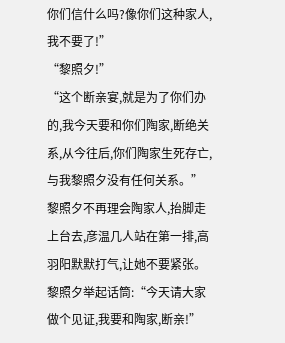你们信什么吗?像你们这种家人,我不要了!”
“黎照夕!”
“这个断亲宴,就是为了你们办的,我今天要和你们陶家,断绝关系,从今往后,你们陶家生死存亡,与我黎照夕没有任何关系。”
黎照夕不再理会陶家人,抬脚走上台去,彦温几人站在第一排,高羽阳默默打气,让她不要紧张。
黎照夕举起话筒:“今天请大家做个见证,我要和陶家,断亲!”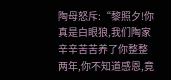陶母怒斥:“黎照夕!你真是白眼狼,我们陶家辛辛苦苦养了你整整两年,你不知道感恩,竟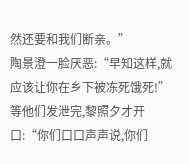然还要和我们断亲。”
陶景澄一脸厌恶:“早知这样,就应该让你在乡下被冻死饿死!”
等他们发泄完,黎照夕才开口:“你们口口声声说,你们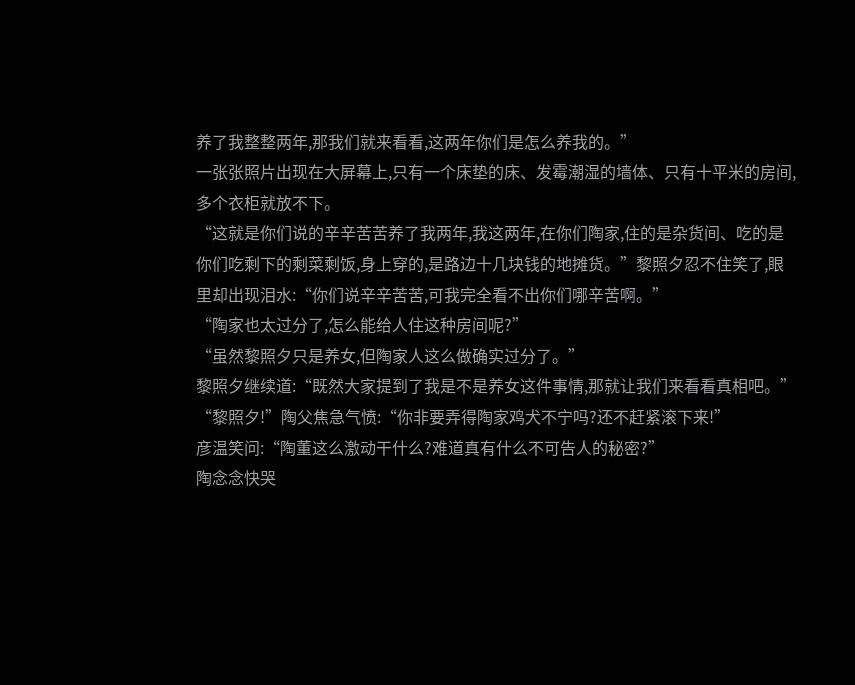养了我整整两年,那我们就来看看,这两年你们是怎么养我的。”
一张张照片出现在大屏幕上,只有一个床垫的床、发霉潮湿的墙体、只有十平米的房间,多个衣柜就放不下。
“这就是你们说的辛辛苦苦养了我两年,我这两年,在你们陶家,住的是杂货间、吃的是你们吃剩下的剩菜剩饭,身上穿的,是路边十几块钱的地摊货。”黎照夕忍不住笑了,眼里却出现泪水:“你们说辛辛苦苦,可我完全看不出你们哪辛苦啊。”
“陶家也太过分了,怎么能给人住这种房间呢?”
“虽然黎照夕只是养女,但陶家人这么做确实过分了。”
黎照夕继续道:“既然大家提到了我是不是养女这件事情,那就让我们来看看真相吧。”
“黎照夕!”陶父焦急气愤:“你非要弄得陶家鸡犬不宁吗?还不赶紧滚下来!”
彦温笑问:“陶董这么激动干什么?难道真有什么不可告人的秘密?”
陶念念快哭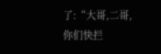了:“大哥,二哥,你们快拦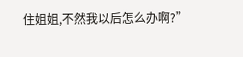住姐姐,不然我以后怎么办啊?”